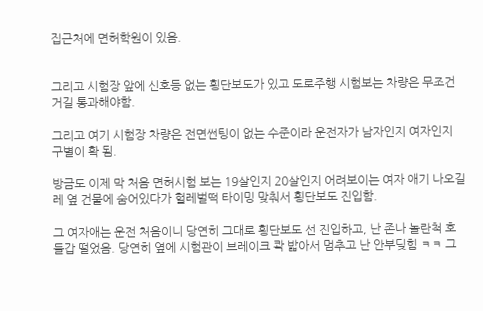집근처에 면허학원이 있음.


그리고 시험장 앞에 신호등 없는 횡단보도가 있고 도로주행 시험보는 차량은 무조건 거길 통과해야함.

그리고 여기 시험장 차량은 전면썬팅이 없는 수준이라 운전자가 남자인지 여자인지 구별이 확 됨.

방금도 이제 막 처음 면허시험 보는 19살인지 20살인지 어려보이는 여자 애기 나오길레 옆 건물에 숨어있다가 헐레벌떡 타이밍 맞춰서 횡단보도 진입함.

그 여자애는 운전 처음이니 당연히 그대로 횡단보도 선 진입하고, 난 존나 놀란척 호들갑 떨었음. 당연히 옆에 시험관이 브레이크 콱 밟아서 멈추고 난 안부딪힘 ㅋㅋ 그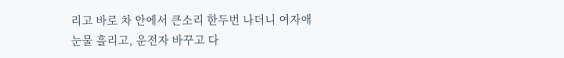리고 바로 차 안에서 큰소리 한두번 나더니 여자애 눈물 흘리고, 운전자 바꾸고 다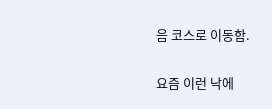음 코스로 이동함.

요즘 이런 낙에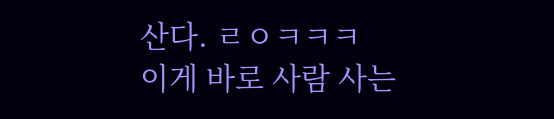산다. ㄹㅇㅋㅋㅋ
이게 바로 사람 사는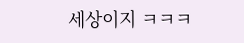세상이지 ㅋㅋㅋ